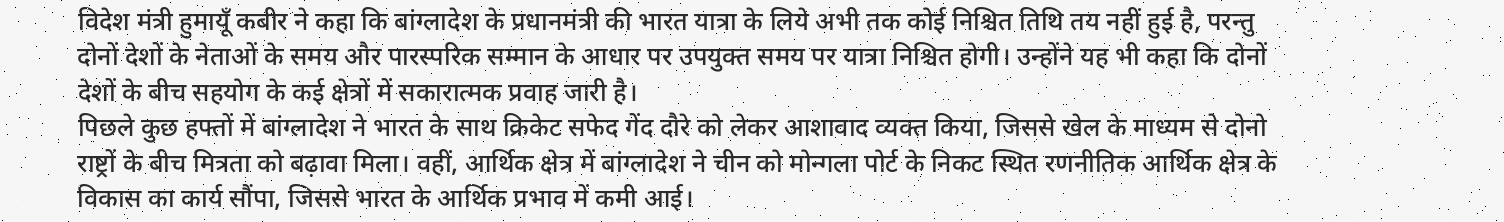विदेश मंत्री हुमायूँ कबीर ने कहा कि बांग्लादेश के प्रधानमंत्री की भारत यात्रा के लिये अभी तक कोई निश्चित तिथि तय नहीं हुई है, परन्तु दोनों देशों के नेताओं के समय और पारस्परिक सम्मान के आधार पर उपयुक्त समय पर यात्रा निश्चित होगी। उन्होंने यह भी कहा कि दोनों देशों के बीच सहयोग के कई क्षेत्रों में सकारात्मक प्रवाह जारी है।
पिछले कुछ हफ्तों में बांग्लादेश ने भारत के साथ क्रिकेट सफेद गेंद दौरे को लेकर आशावाद व्यक्त किया, जिससे खेल के माध्यम से दोनो राष्ट्रों के बीच मित्रता को बढ़ावा मिला। वहीं, आर्थिक क्षेत्र में बांग्लादेश ने चीन को मोन्गला पोर्ट के निकट स्थित रणनीतिक आर्थिक क्षेत्र के विकास का कार्य सौंपा, जिससे भारत के आर्थिक प्रभाव में कमी आई।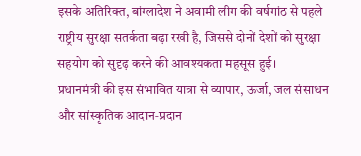इसके अतिरिक्त, बांग्लादेश ने अवामी लीग की वर्षगांठ से पहले राष्ट्रीय सुरक्षा सतर्कता बढ़ा रखी है, जिससे दोनों देशों को सुरक्षा सहयोग को सुदृढ़ करने की आवश्यकता महसूस हुई।
प्रधानमंत्री की इस संभावित यात्रा से व्यापार, ऊर्जा, जल संसाधन और सांस्कृतिक आदान‑प्रदान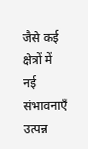जैसे कई क्षेत्रों में नई संभावनाएँ उत्पन्न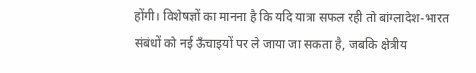होंगी। विशेषज्ञों का मानना है कि यदि यात्रा सफल रही तो बांग्लादेश-भारत संबंधों को नई ऊँचाइयों पर ले जाया जा सकता है, जबकि क्षेत्रीय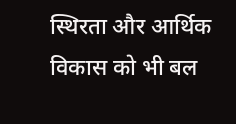स्थिरता और आर्थिक विकास को भी बल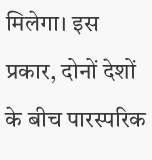मिलेगा। इस प्रकार, दोनों देशों के बीच पारस्परिक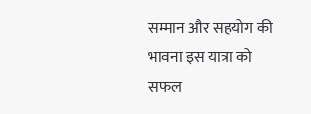सम्मान और सहयोग की भावना इस यात्रा को सफल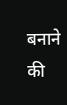बनाने की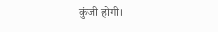कुंजी होगी।